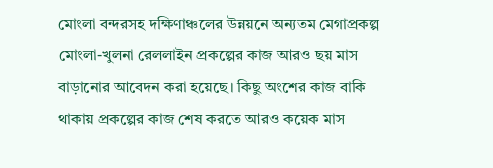মোংলা বন্দরসহ দক্ষিণাঞ্চলের উন্নয়নে অন্যতম মেগাপ্রকল্প মোংলা-খুলনা রেললাইন প্রকল্পের কাজ আরও ছয় মাস বাড়ানোর আবেদন করা হয়েছে। কিছু অংশের কাজ বাকি থাকায় প্রকল্পের কাজ শেষ করতে আরও কয়েক মাস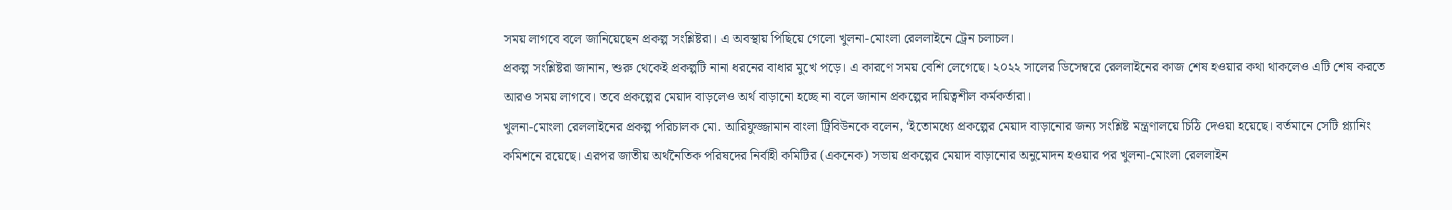সময় লাগবে বলে জানিয়েছেন প্রকল্প সংশ্লিষ্টরা। এ অবস্থায় পিছিয়ে গেলো খুলনা-মোংলা রেললাইনে ট্রেন চলাচল।
প্রকল্প সংশ্লিষ্টরা জানান, শুরু থেকেই প্রকল্পটি নানা ধরনের বাধার মুখে পড়ে। এ কারণে সময় বেশি লেগেছে। ২০২২ সালের ডিসেম্বরে রেললাইনের কাজ শেষ হওয়ার কথা থাকলেও এটি শেষ করতে আরও সময় লাগবে। তবে প্রকল্পের মেয়াদ বাড়লেও অর্থ বাড়ানো হচ্ছে না বলে জানান প্রকল্পের দায়িত্বশীল কর্মকর্তারা।
খুলনা-মোংলা রেললাইনের প্রকল্প পরিচালক মো. আরিফুজ্জামান বাংলা ট্রিবিউনকে বলেন, ‘ইতোমধ্যে প্রকল্পের মেয়াদ বাড়ানোর জন্য সংশ্লিষ্ট মন্ত্রণালয়ে চিঠি দেওয়া হয়েছে। বর্তমানে সেটি প্ল্যানিং কমিশনে রয়েছে। এরপর জাতীয় অর্থনৈতিক পরিষদের নির্বাহী কমিটির (একনেক) সভায় প্রকল্পের মেয়াদ বাড়ানোর অনুমোদন হওয়ার পর খুলনা-মোংলা রেললাইন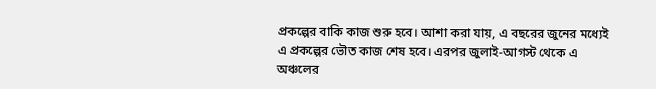প্রকল্পের বাকি কাজ শুরু হবে। আশা করা যায়, এ বছরের জুনের মধ্যেই এ প্রকল্পের ভৌত কাজ শেষ হবে। এরপর জুলাই-আগস্ট থেকে এ অঞ্চলের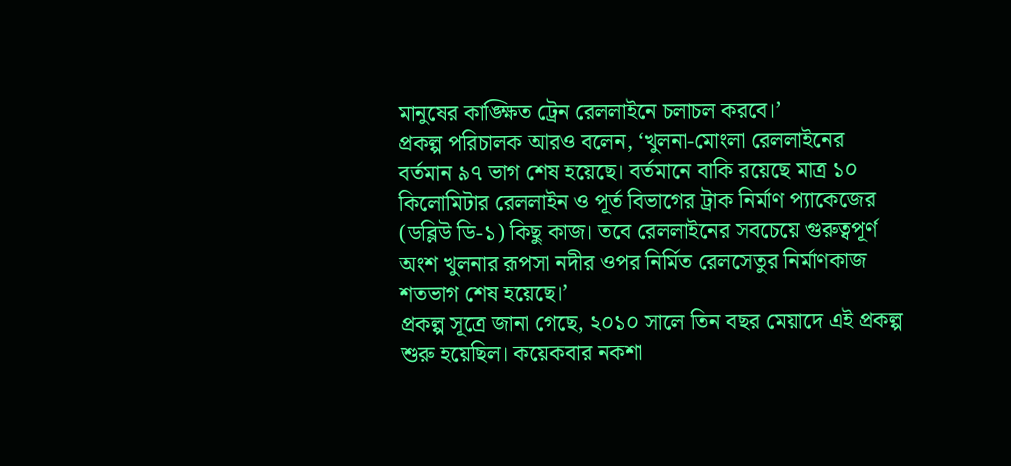মানুষের কাঙ্ক্ষিত ট্রেন রেললাইনে চলাচল করবে।’
প্রকল্প পরিচালক আরও বলেন, ‘খুলনা-মোংলা রেললাইনের বর্তমান ৯৭ ভাগ শেষ হয়েছে। বর্তমানে বাকি রয়েছে মাত্র ১০ কিলোমিটার রেললাইন ও পূর্ত বিভাগের ট্রাক নির্মাণ প্যাকেজের (ডব্লিউ ডি-১) কিছু কাজ। তবে রেললাইনের সবচেয়ে গুরুত্বপূর্ণ অংশ খুলনার রূপসা নদীর ওপর নির্মিত রেলসেতুর নির্মাণকাজ শতভাগ শেষ হয়েছে।’
প্রকল্প সূত্রে জানা গেছে, ২০১০ সালে তিন বছর মেয়াদে এই প্রকল্প শুরু হয়েছিল। কয়েকবার নকশা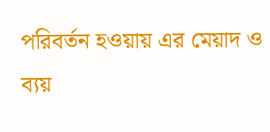পরিবর্তন হওয়ায় এর মেয়াদ ও ব্যয়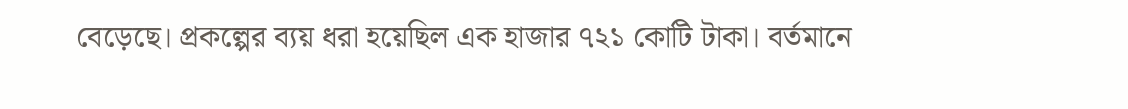বেড়েছে। প্রকল্পের ব্যয় ধরা হয়েছিল এক হাজার ৭২১ কোটি টাকা। বর্তমানে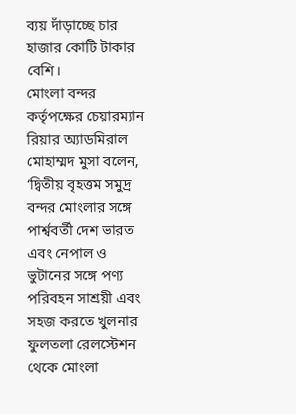ব্যয় দাঁড়াচ্ছে চার হাজার কোটি টাকার বেশি।
মোংলা বন্দর কর্তৃপক্ষের চেয়ারম্যান রিয়ার অ্যাডমিরাল মোহাম্মদ মুসা বলেন, ‘দ্বিতীয় বৃহত্তম সমুদ্র বন্দর মোংলার সঙ্গে পার্শ্ববর্তী দেশ ভারত এবং নেপাল ও ভুটানের সঙ্গে পণ্য পরিবহন সাশ্রয়ী এবং সহজ করতে খুলনার ফুলতলা রেলস্টেশন থেকে মোংলা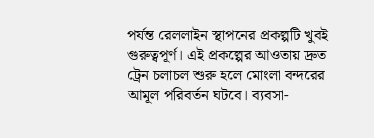পর্যন্ত রেললাইন স্থাপনের প্রকল্পটি খুবই গুরুত্বপূর্ণ। এই প্রকল্পের আওতায় দ্রুত ট্রেন চলাচল শুরু হলে মোংলা বন্দরের আমূল পরিবর্তন ঘটবে। ব্যবসা-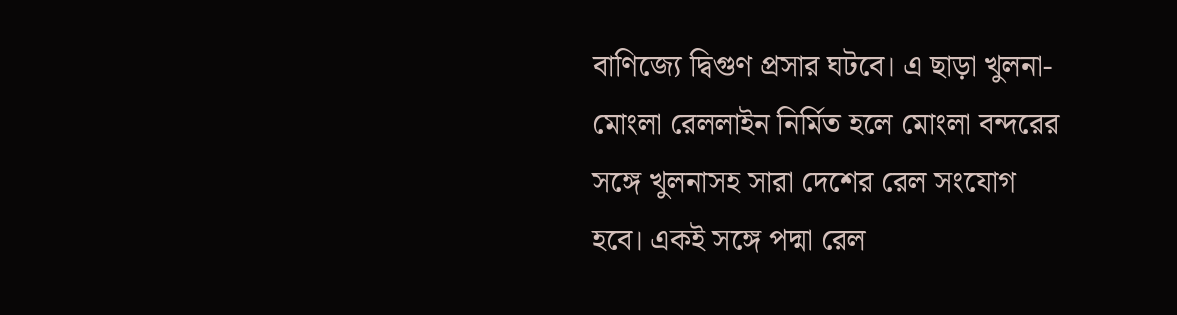বাণিজ্যে দ্বিগুণ প্রসার ঘটবে। এ ছাড়া খুলনা-মোংলা রেললাইন নির্মিত হলে মোংলা বন্দরের সঙ্গে খুলনাসহ সারা দেশের রেল সংযোগ হবে। একই সঙ্গে পদ্মা রেল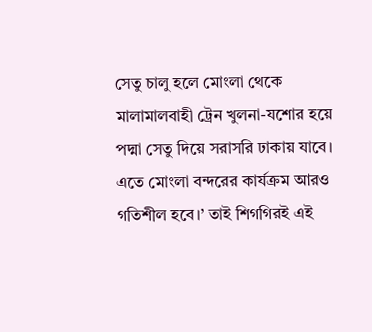সেতু চালু হলে মোংলা থেকে মালামালবাহী ট্রেন খুলনা-যশোর হয়ে পদ্মা সেতু দিয়ে সরাসরি ঢাকায় যাবে। এতে মোংলা বন্দরের কার্যক্রম আরও গতিশীল হবে।’ তাই শিগগিরই এই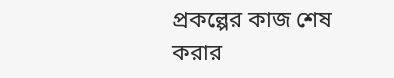প্রকল্পের কাজ শেষ করার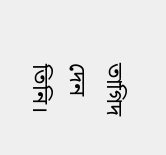তাগিদ দেন তিনি।